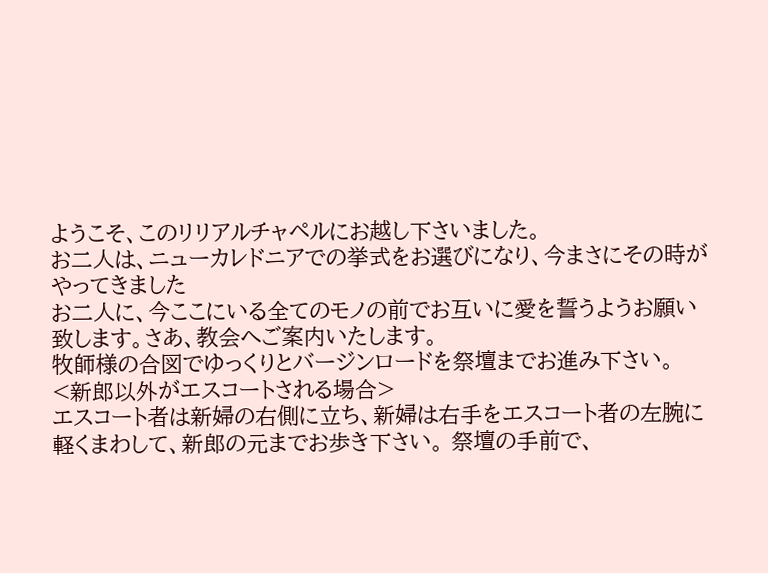ようこそ、このリリアルチャペルにお越し下さいました。
お二人は、ニューカレドニアでの挙式をお選びになり、今まさにその時がやってきました
お二人に、今ここにいる全てのモノの前でお互いに愛を誓うようお願い致します。さあ、教会へご案内いたします。
牧師様の合図でゆっくりとバージンロードを祭壇までお進み下さい。
<新郎以外がエスコートされる場合>
エスコート者は新婦の右側に立ち、新婦は右手をエスコート者の左腕に軽くまわして、新郎の元までお歩き下さい。 祭壇の手前で、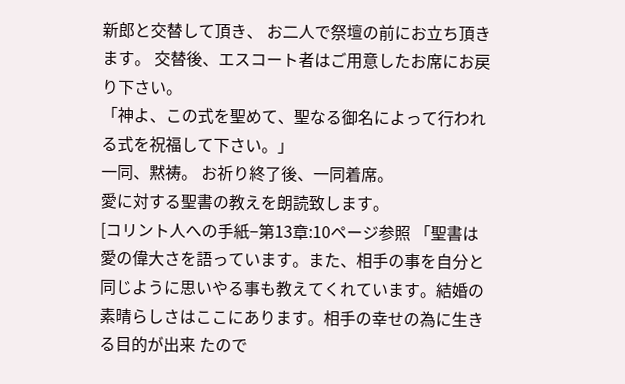新郎と交替して頂き、 お二人で祭壇の前にお立ち頂きます。 交替後、エスコート者はご用意したお席にお戻り下さい。
「神よ、この式を聖めて、聖なる御名によって行われる式を祝福して下さい。」
一同、黙祷。 お祈り終了後、一同着席。
愛に対する聖書の教えを朗読致します。
[コリント人への手紙−第13章:10ページ参照 「聖書は愛の偉大さを語っています。また、相手の事を自分と同じように思いやる事も教えてくれています。結婚の素晴らしさはここにあります。相手の幸せの為に生きる目的が出来 たので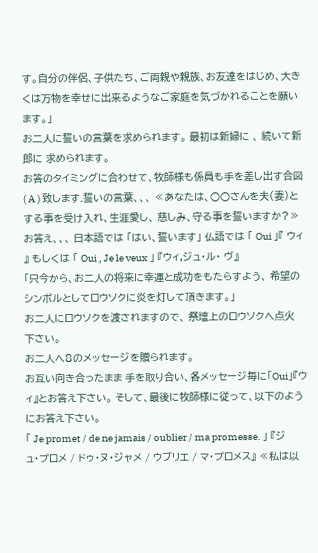す。自分の伴侶、子供たち、ご両親や親族、お友達をはじめ、大きくは万物を幸せに出来るようなご家庭を気づかれることを願います。」
お二人に誓いの言葉を求められます。 最初は新婦に 、 続いて新郎に 求められます。
お答のタイミングに合わせて、牧師様も係員も手を差し出す合図 ( A ) 致します.誓いの言葉、、、 ≪あなたは、○○さんを夫(妻)と する事を受け入れ、生涯愛し、 慈しみ、守る事を誓いますか?≫ お答え、、、 日本語では 「はい、誓います」 仏語では 「 Oui 」『 ウィ 』 もしくは 「 Oui , Je le veux 」 『ウィ,ジュ・ル・ ヴ』
「只今から、お二人の将来に幸運と成功をもたらすよう、 希望のシンボルとしてロウソクに炎を灯して頂きます。」
お二人にロウソクを渡されますので、 祭壇上のロウソクへ点火 下さい。
お二人へ8のメッセージを贈られます。
お互い向き合ったまま 手を取り合い、各メッセージ毎に「Oui」『ウィ』とお答え下さい。 そして、最後に牧師様に従って、以下のようにお答え下さい。
「 Je promet / de ne jamais / oublier / ma promesse. 」 『ジュ・プロメ / ドゥ・ヌ・ジャメ / ウブリエ / マ・プロメス』 ≪私は以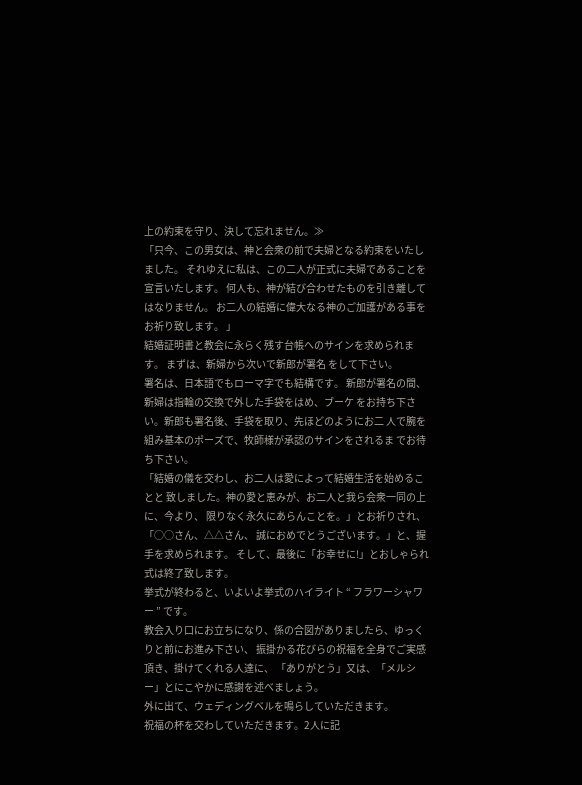上の約束を守り、決して忘れません。≫
「只今、この男女は、神と会衆の前で夫婦となる約束をいたしました。 それゆえに私は、この二人が正式に夫婦であることを宣言いたします。 何人も、神が結び合わせたものを引き離してはなりません。 お二人の結婚に偉大なる神のご加護がある事をお祈り致します。 」
結婚証明書と教会に永らく残す台帳へのサインを求められます。 まずは、新婦から次いで新郎が署名 をして下さい。
署名は、日本語でもローマ字でも結構です。 新郎が署名の間、新婦は指輪の交換で外した手袋をはめ、ブーケ をお持ち下さい。新郎も署名後、手袋を取り、先ほどのようにお二 人で腕を組み基本のポーズで、牧師様が承認のサインをされるま でお待ち下さい。
「結婚の儀を交わし、お二人は愛によって結婚生活を始めることと 致しました。神の愛と恵みが、お二人と我ら会衆一同の上に、今より、 限りなく永久にあらんことを。」とお祈りされ、
「○○さん、△△さん、 誠におめでとうございます。」と、握手を求められます。 そして、最後に「お幸せに!」とおしゃられ式は終了致します。
挙式が終わると、いよいよ挙式のハイライト “ フラワーシャワー ” です。
教会入り口にお立ちになり、係の合図がありましたら、ゆっくりと前にお進み下さい、 振掛かる花びらの祝福を全身でご実感頂き、掛けてくれる人達に、 「ありがとう」又は、「メルシー」とにこやかに感謝を述べましょう。
外に出て、ウェディングベルを鳴らしていただきます。
祝福の杯を交わしていただきます。2人に記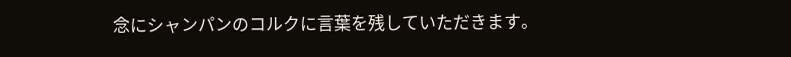念にシャンパンのコルクに言葉を残していただきます。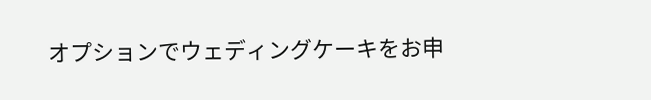オプションでウェディングケーキをお申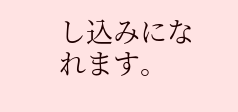し込みになれます。